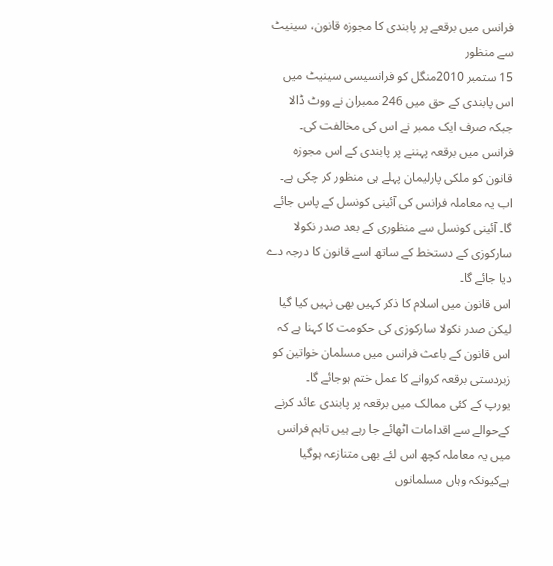فرانس میں برقعے پر پابندی کا مجوزہ قانون، سینیٹ سے منظور
15 ستمبر 2010منگل کو فرانسیسی سینیٹ میں اس پابندی کے حق میں 246 ممبران نے ووٹ ڈالا جبکہ صرف ایک ممبر نے اس کی مخالفت کی۔ فرانس میں برقعہ پہننے پر پابندی کے اس مجوزہ قانون کو ملکی پارلیمان پہلے ہی منظور کر چکی ہے۔ اب یہ معاملہ فرانس کی آئینی کونسل کے پاس جائے گا۔ آئینی کونسل سے منظوری کے بعد صدر نکولا سارکوزی کے دستخط کے ساتھ اسے قانون کا درجہ دے دیا جائے گا۔
اس قانون میں اسلام کا ذکر کہیں بھی نہیں کیا گیا لیکن صدر نکولا سارکوزی کی حکومت کا کہنا ہے کہ اس قانون کے باعث فرانس میں مسلمان خواتین کو زبردستی برقعہ کروانے کا عمل ختم ہوجائے گا۔
یورپ کے کئی ممالک میں برقعہ پر پابندی عائد کرنے کےحوالے سے اقدامات اٹھائے جا رہے ہیں تاہم فرانس میں یہ معاملہ کچھ اس لئے بھی متنازعہ ہوگیا ہےکیونکہ وہاں مسلمانوں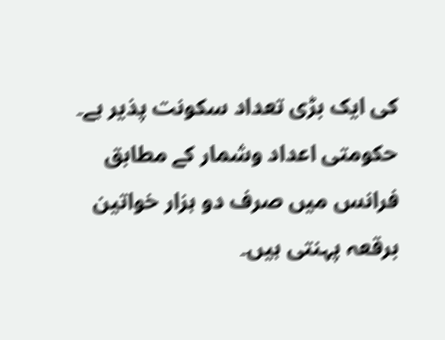کی ایک بڑی تعداد سکونت پذیر ہے۔ حکومتی اعداد وشمار کے مطابق فرانس میں صرف دو ہزار خواتین برقعہ پہنتی ہیں۔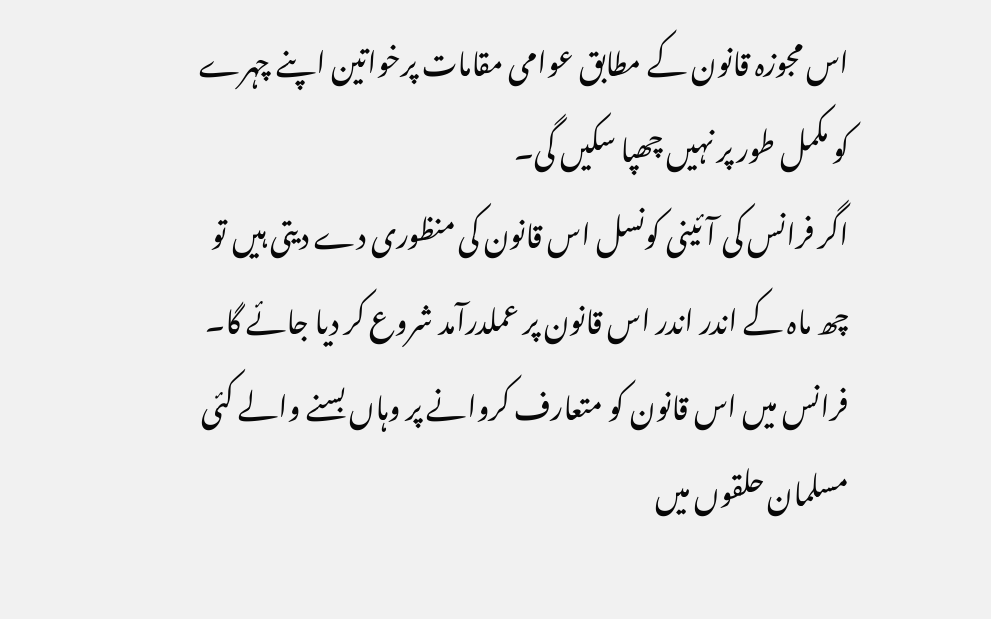اس مجوزہ قانون کے مطابق عوامی مقامات پرخواتین اپنے چہرے کو مکمل طور پر نہیں چھپا سکیں گی۔
اگر فرانس کی آئینی کونسل اس قانون کی منظوری دے دیتی ہیں تو چھ ماہ کے اندر اندر اس قانون پر عملدرآمد شروع کر دیا جائے گا۔ فرانس میں اس قانون کو متعارف کروانے پر وہاں بسنے والے کئی مسلمان حلقوں میں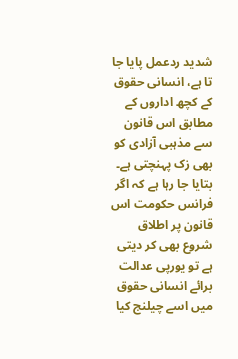شدید ردعمل پایا جا تا ہے، انسانی حقوق کے کچھ اداروں کے مطابق اس قانون سے مذہبی آزادی کو بھی زک پہنچتی ہے۔ بتایا جا رہا ہے کہ اگر فرانس حکومت اس قانون پر اطلاق شروع بھی کر دیتی ہے تو یورپی عدالت برائے انسانی حقوق میں اسے چیلنج کیا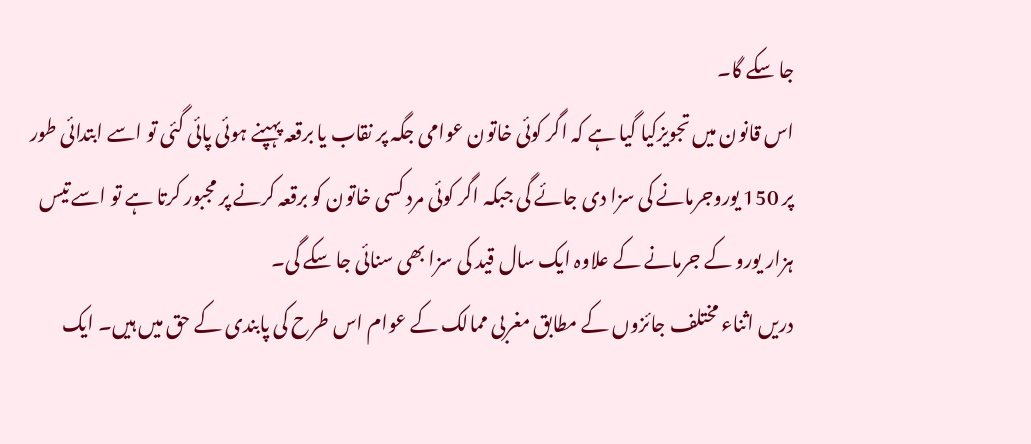جا سکے گا۔
اس قانون میں تجویزکیا گیا ہے کہ اگر کوئی خاتون عوامی جگہ پر نقاب یا برقعہ پہپنے ہوئی پائی گئی تو اسے ابتدائی طور پر 150 یوروجرمانے کی سزا دی جائے گی جبکہ اگر کوئی مرد کسی خاتون کو برقعہ کرنے پر مجبور کرتا ہے تو اسے تیس ہزار یورو کے جرمانے کے علاوہ ایک سال قید کی سزا بھی سنائی جا سکے گی۔
دریں اثناء مختلف جائزوں کے مطابق مغربی ممالک کے عوام اس طرح کی پابندی کے حق میں ہیں۔ ایک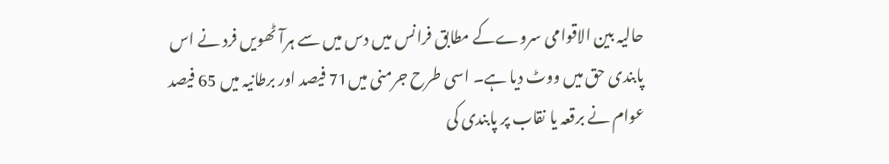حالیہ بین الاقوامی سروےکے مطابق فرانس میں دس میں سے ہرآٹھویں فرد نے اس پابندی حق میں ووٹ دیا ہے۔ اسی طرح جرمنی میں71 فیصد اور برطانیہ میں 65 فیصد عوام نے برقعہ یا نقاب پر پابندی کی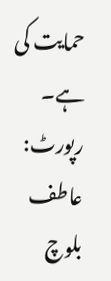حمایت کی ہے۔
رپورٹ: عاطف بلوچ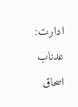ادارت: عدناب اسحاق